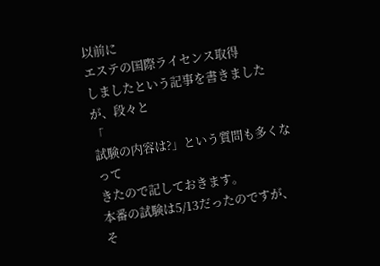以前に
エステの国際ライセンス取得
しましたという記事を書きましたが、段々と
「
試験の内容は?」という質問も多くなって
きたので記しておきます。
本番の試験は5/13だったのですが、そ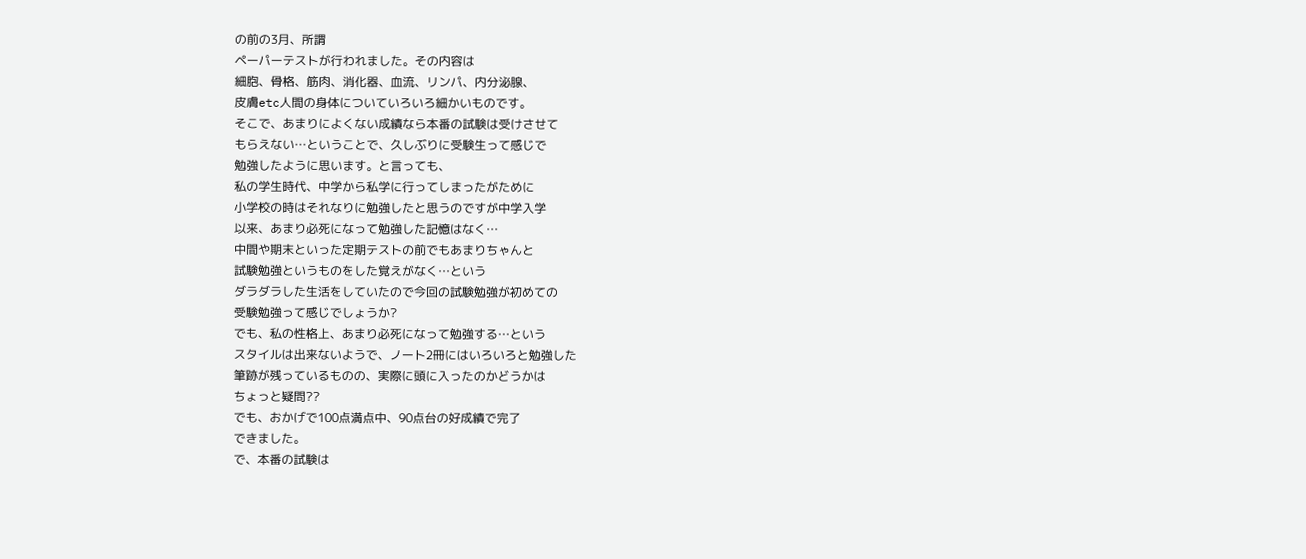の前の3月、所謂
ペーパーテストが行われました。その内容は
細胞、骨格、筋肉、消化器、血流、リンパ、内分泌腺、
皮膚etc人間の身体についていろいろ細かいものです。
そこで、あまりによくない成績なら本番の試験は受けさせて
もらえない…ということで、久しぶりに受験生って感じで
勉強したように思います。と言っても、
私の学生時代、中学から私学に行ってしまったがために
小学校の時はそれなりに勉強したと思うのですが中学入学
以来、あまり必死になって勉強した記憶はなく…
中間や期末といった定期テストの前でもあまりちゃんと
試験勉強というものをした覚えがなく…という
ダラダラした生活をしていたので今回の試験勉強が初めての
受験勉強って感じでしょうか?
でも、私の性格上、あまり必死になって勉強する…という
スタイルは出来ないようで、ノート2冊にはいろいろと勉強した
筆跡が残っているものの、実際に頭に入ったのかどうかは
ちょっと疑問??
でも、おかげで100点満点中、90点台の好成績で完了
できました。
で、本番の試験は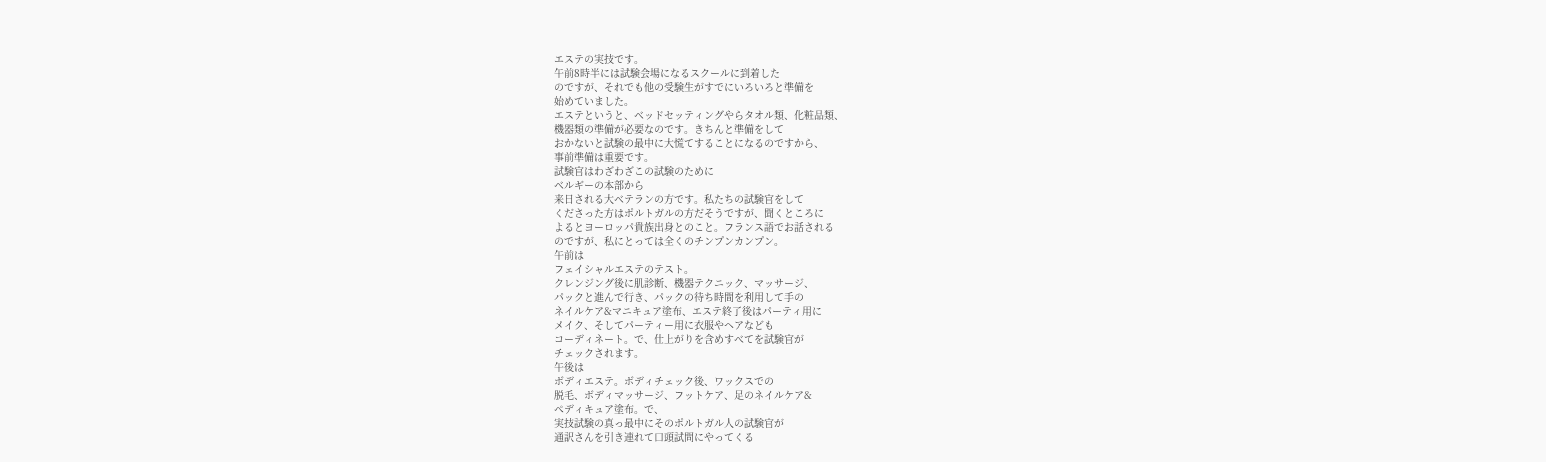エステの実技です。
午前8時半には試験会場になるスクールに到着した
のですが、それでも他の受験生がすでにいろいろと準備を
始めていました。
エステというと、ベッドセッティングやらタオル類、化粧品類、
機器類の準備が必要なのです。きちんと準備をして
おかないと試験の最中に大慌てすることになるのですから、
事前準備は重要です。
試験官はわざわざこの試験のために
ベルギーの本部から
来日される大ベテランの方です。私たちの試験官をして
くださった方はポルトガルの方だそうですが、聞くところに
よるとヨーロッパ貴族出身とのこと。フランス語でお話される
のですが、私にとっては全くのチンプンカンプン。
午前は
フェイシャルエステのテスト。
クレンジング後に肌診断、機器テクニック、マッサージ、
パックと進んで行き、パックの待ち時間を利用して手の
ネイルケア&マニキュア塗布、エステ終了後はパーティ用に
メイク、そしてパーティー用に衣服やヘアなども
コーディネート。で、仕上がりを含めすべてを試験官が
チェックされます。
午後は
ボディエステ。ボディチェック後、ワックスでの
脱毛、ボディマッサージ、フットケア、足のネイルケア&
ペディキュア塗布。で、
実技試験の真っ最中にそのポルトガル人の試験官が
通訳さんを引き連れて口頭試問にやってくる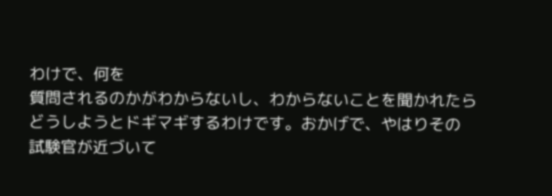わけで、何を
質問されるのかがわからないし、わからないことを聞かれたら
どうしようとドギマギするわけです。おかげで、やはりその
試験官が近づいて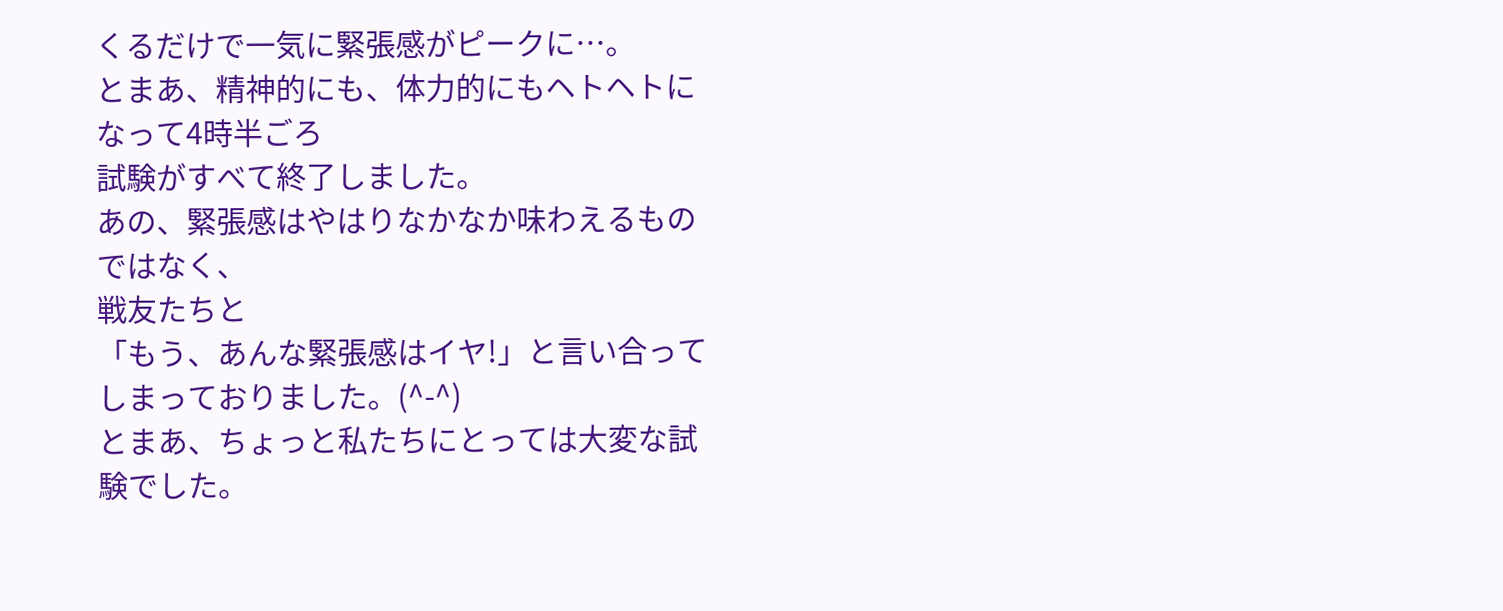くるだけで一気に緊張感がピークに…。
とまあ、精神的にも、体力的にもヘトヘトになって4時半ごろ
試験がすべて終了しました。
あの、緊張感はやはりなかなか味わえるものではなく、
戦友たちと
「もう、あんな緊張感はイヤ!」と言い合って
しまっておりました。(^-^)
とまあ、ちょっと私たちにとっては大変な試験でした。